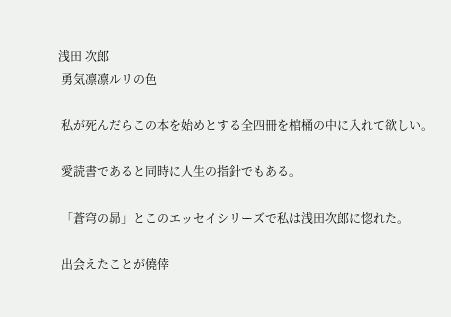浅田 次郎
 勇気凛凛ルリの色

 私が死んだらこの本を始めとする全四冊を棺桶の中に入れて欲しい。

 愛読書であると同時に人生の指針でもある。

 「蒼穹の昴」とこのエッセイシリーズで私は浅田次郎に惚れた。

 出会えたことが僥倖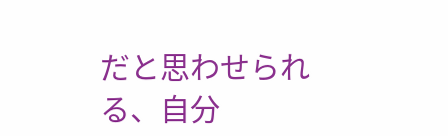だと思わせられる、自分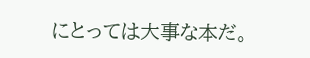にとっては大事な本だ。